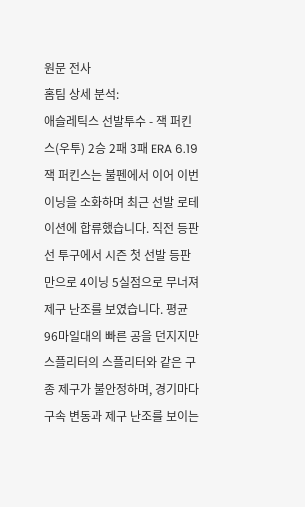원문 전사
홈팀 상세 분석:
애슬레틱스 선발투수 - 잭 퍼킨스(우투) 2승 2패 3패 ERA 6.19
잭 퍼킨스는 불펜에서 이어 이번 이닝을 소화하며 최근 선발 로테이션에 합류했습니다. 직전 등판선 투구에서 시즌 첫 선발 등판만으로 4이닝 5실점으로 무너져 제구 난조를 보였습니다. 평균 96마일대의 빠른 공을 던지지만 스플리터의 스플리터와 같은 구종 제구가 불안정하며, 경기마다 구속 변동과 제구 난조를 보이는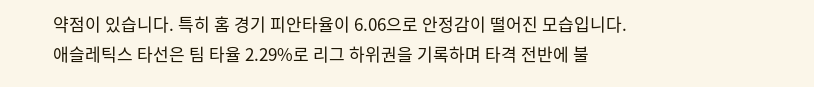약점이 있습니다. 특히 홈 경기 피안타율이 6.06으로 안정감이 떨어진 모습입니다.
애슬레틱스 타선은 팀 타율 2.29%로 리그 하위권을 기록하며 타격 전반에 불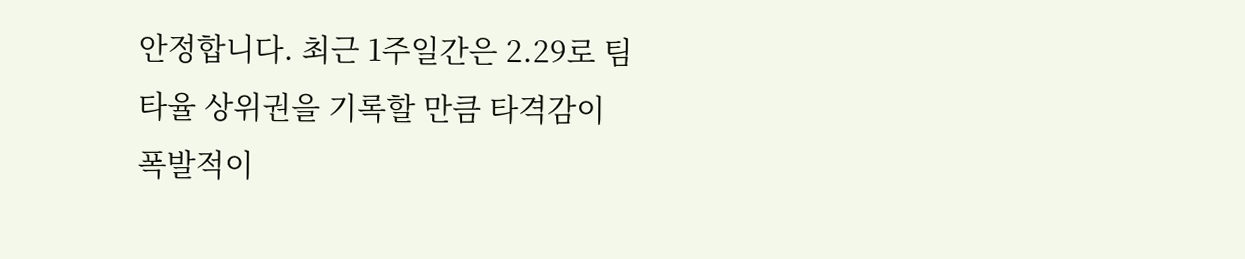안정합니다. 최근 1주일간은 2.29로 팀 타율 상위권을 기록할 만큼 타격감이 폭발적이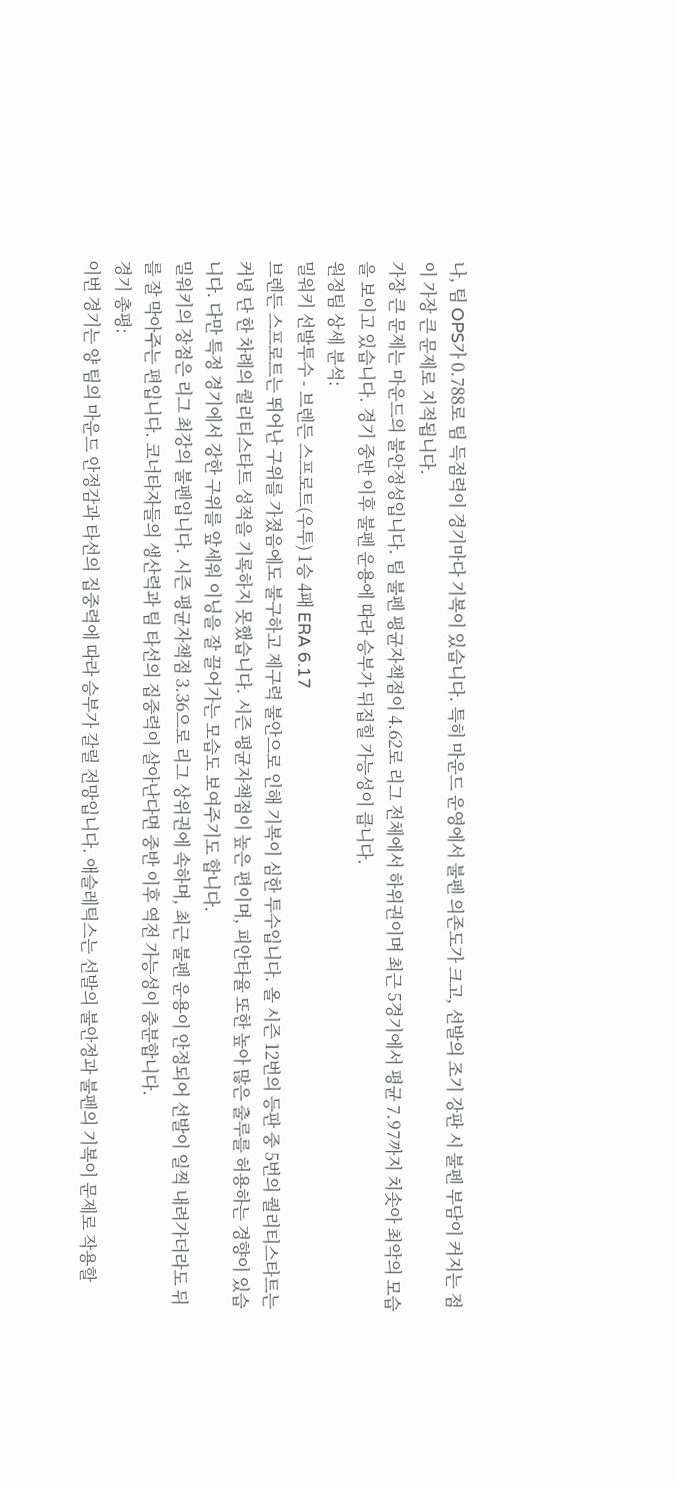나, 팀 OPS가 0.788로 팀 득점력이 경기마다 기복이 있습니다. 특히 마운드 운영에서 불펜 의존도가 크고, 선발의 조기 강판 시 불펜 부담이 커지는 점이 가장 큰 문제로 지적됩니다.
가장 큰 문제는 마운드의 불안정성입니다. 팀 불펜 평균자책점이 4.62로 리그 전체에서 하위권이며 최근 5경기에서 평균 7.97까지 치솟아 최악의 모습을 보이고 있습니다. 경기 중반 이후 불펜 운용에 따라 승부가 뒤집힐 가능성이 큽니다.
원정팀 상세 분석:
밀워키 선발투수 - 브렌든 스프로트(우투) 1승 4패 ERA 6.17
브렌든 스프로트는 뛰어난 구위를 가졌음에도 불구하고 제구력 불안으로 인해 기복이 심한 투수입니다. 올 시즌 12번의 등판 중 5번의 퀄리티스타트는커녕 단 한 차례의 퀄리티스타트 성적을 기록하지 못했습니다. 시즌 평균자책점이 높은 편이며, 피안타율 또한 높아 많은 출루를 허용하는 경향이 있습니다. 다만 특정 경기에서 강한 구위를 앞세워 이닝을 잘 끌어가는 모습도 보여주기도 합니다.
밀워키의 장점은 리그 최강의 불펜입니다. 시즌 평균자책점 3.36으로 리그 상위권에 속하며, 최근 불펜 운용이 안정되어 선발이 일찍 내려가더라도 뒤를 잘 막아주는 편입니다. 코너타자들의 생산력과 팀 타선의 집중력이 살아난다면 중반 이후 역전 가능성이 충분합니다.
경기 총평:
이번 경기는 양 팀의 마운드 안정감과 타선의 집중력에 따라 승부가 갈릴 전망입니다. 애슬레틱스는 선발의 불안정과 불펜의 기복이 문제로 작용할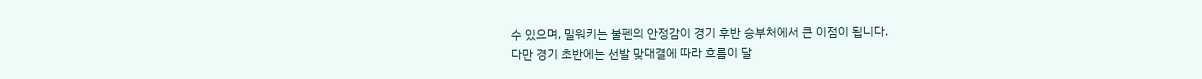수 있으며, 밀워키는 불펜의 안정감이 경기 후반 승부처에서 큰 이점이 됩니다.
다만 경기 초반에는 선발 맞대결에 따라 흐름이 달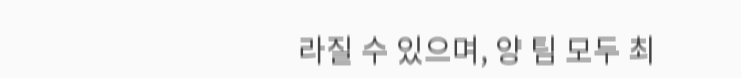라질 수 있으며, 양 팀 모두 최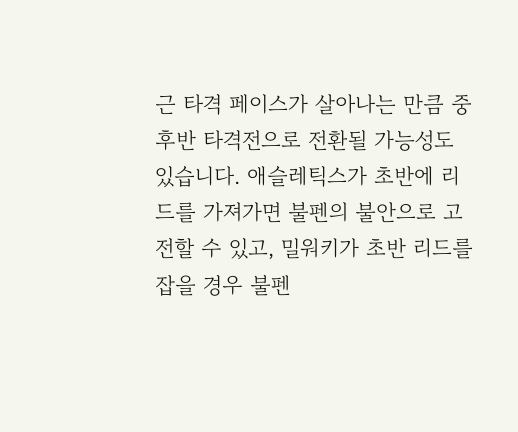근 타격 페이스가 살아나는 만큼 중후반 타격전으로 전환될 가능성도 있습니다. 애슬레틱스가 초반에 리드를 가져가면 불펜의 불안으로 고전할 수 있고, 밀워키가 초반 리드를 잡을 경우 불펜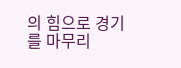의 힘으로 경기를 마무리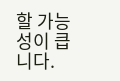할 가능성이 큽니다.